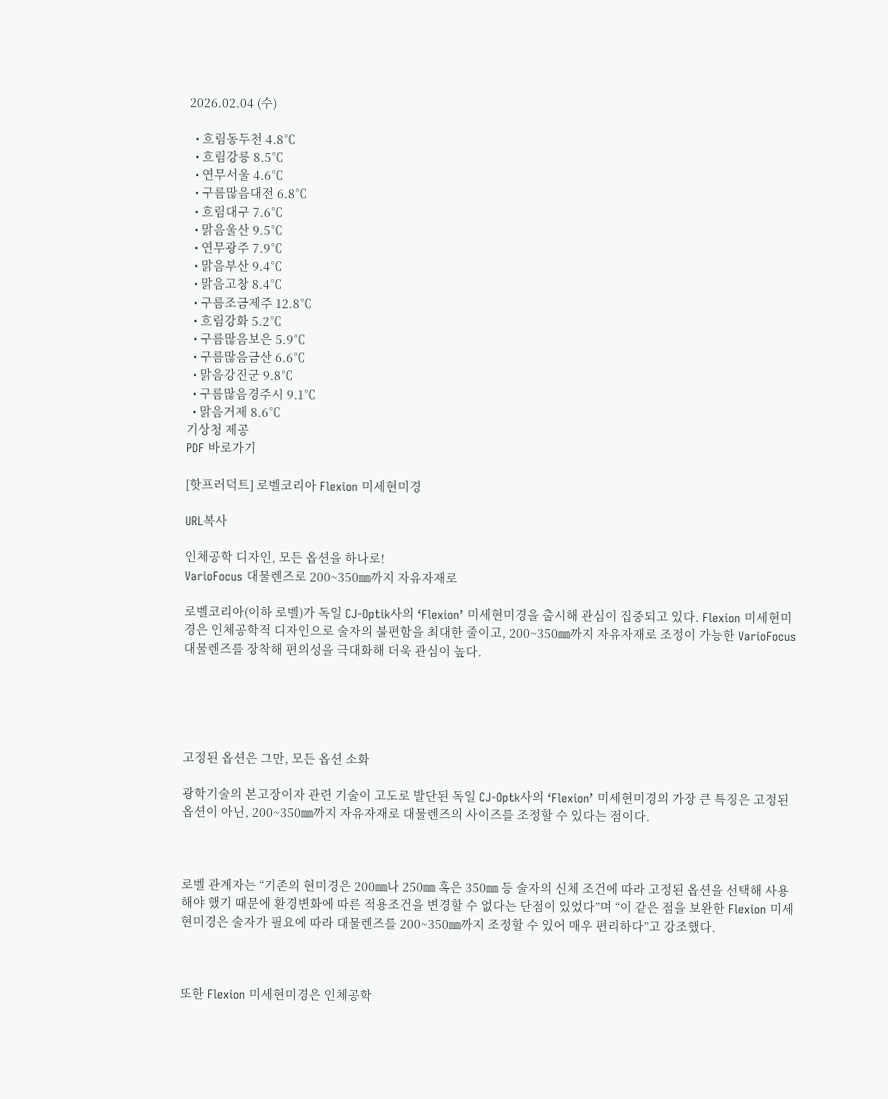2026.02.04 (수)

  • 흐림동두천 4.8℃
  • 흐림강릉 8.5℃
  • 연무서울 4.6℃
  • 구름많음대전 6.8℃
  • 흐림대구 7.6℃
  • 맑음울산 9.5℃
  • 연무광주 7.9℃
  • 맑음부산 9.4℃
  • 맑음고창 8.4℃
  • 구름조금제주 12.8℃
  • 흐림강화 5.2℃
  • 구름많음보은 5.9℃
  • 구름많음금산 6.6℃
  • 맑음강진군 9.8℃
  • 구름많음경주시 9.1℃
  • 맑음거제 8.6℃
기상청 제공
PDF 바로가기

[핫프러덕트] 로벨코리아 Flexion 미세현미경

URL복사

인체공학 디자인, 모든 옵션을 하나로!
VarioFocus 대물렌즈로 200~350㎜까지 자유자재로

로벨코리아(이하 로벨)가 독일 CJ-Optik사의 ‘Flexion’ 미세현미경을 출시해 관심이 집중되고 있다. Flexion 미세현미경은 인체공학적 디자인으로 술자의 불편함을 최대한 줄이고, 200~350㎜까지 자유자재로 조정이 가능한 VarioFocus 대물렌즈를 장착해 편의성을 극대화해 더욱 관심이 높다.





고정된 옵션은 그만, 모든 옵션 소화

광학기술의 본고장이자 관련 기술이 고도로 발단된 독일 CJ-Optk사의 ‘Flexion’ 미세현미경의 가장 큰 특징은 고정된 옵션이 아닌, 200~350㎜까지 자유자재로 대물렌즈의 사이즈를 조정할 수 있다는 점이다.



로벨 관계자는 “기존의 현미경은 200㎜나 250㎜ 혹은 350㎜ 등 술자의 신체 조건에 따라 고정된 옵션을 선택해 사용해야 했기 때문에 환경변화에 따른 적용조건을 변경할 수 없다는 단점이 있었다”며 “이 같은 점을 보완한 Flexion 미세현미경은 술자가 필요에 따라 대물렌즈를 200~350㎜까지 조정할 수 있어 매우 편리하다”고 강조했다.



또한 Flexion 미세현미경은 인체공학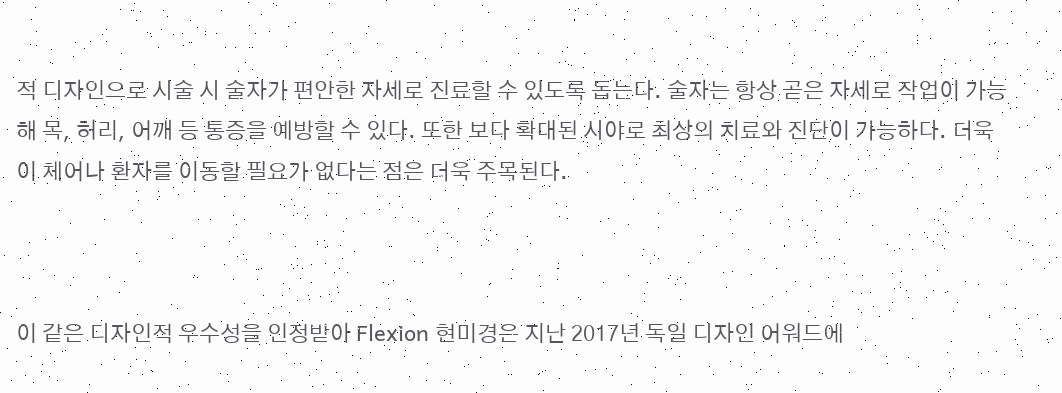적 디자인으로 시술 시 술자가 편안한 자세로 진료할 수 있도록 돕는다. 술자는 항상 곧은 자세로 작업이 가능해 목, 허리, 어깨 등 통증을 예방할 수 있다. 또한 보다 확대된 시야로 최상의 치료와 진단이 가능하다. 더욱이 체어나 환자를 이동할 필요가 없다는 점은 더욱 주목된다.



이 같은 디자인적 우수성을 인정받아 Flexion 현미경은 지난 2017년 독일 디자인 어워드에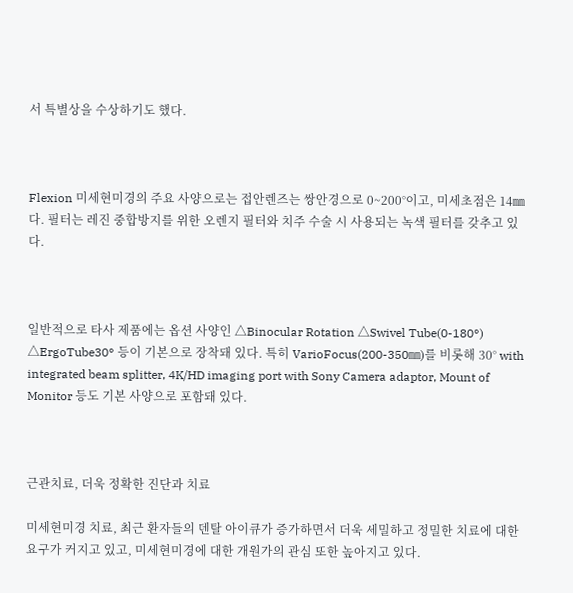서 특별상을 수상하기도 했다.



Flexion 미세현미경의 주요 사양으로는 접안렌즈는 쌍안경으로 0~200°이고, 미세초점은 14㎜다. 필터는 레진 중합방지를 위한 오렌지 필터와 치주 수술 시 사용되는 녹색 필터를 갖추고 있다.



일반적으로 타사 제품에는 옵션 사양인 △Binocular Rotation △Swivel Tube(0-180°) △ErgoTube30° 등이 기본으로 장착돼 있다. 특히 VarioFocus(200-350㎜)를 비롯해 30° with integrated beam splitter, 4K/HD imaging port with Sony Camera adaptor, Mount of Monitor 등도 기본 사양으로 포함돼 있다.



근관치료, 더욱 정확한 진단과 치료

미세현미경 치료, 최근 환자들의 덴탈 아이큐가 증가하면서 더욱 세밀하고 정밀한 치료에 대한 요구가 커지고 있고, 미세현미경에 대한 개원가의 관심 또한 높아지고 있다.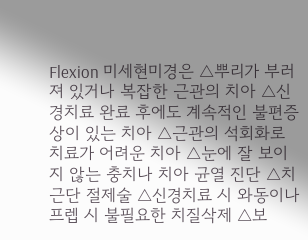Flexion 미세현미경은 △뿌리가 부러져 있거나 복잡한 근관의 치아 △신경치료 완료 후에도 계속적인 불편증상이 있는 치아 △근관의 석회화로 치료가 어려운 치아 △눈에 잘 보이지 않는 충치나 치아 균열 진단 △치근단 절제술 △신경치료 시 와동이나 프렙 시 불필요한 치질삭제 △보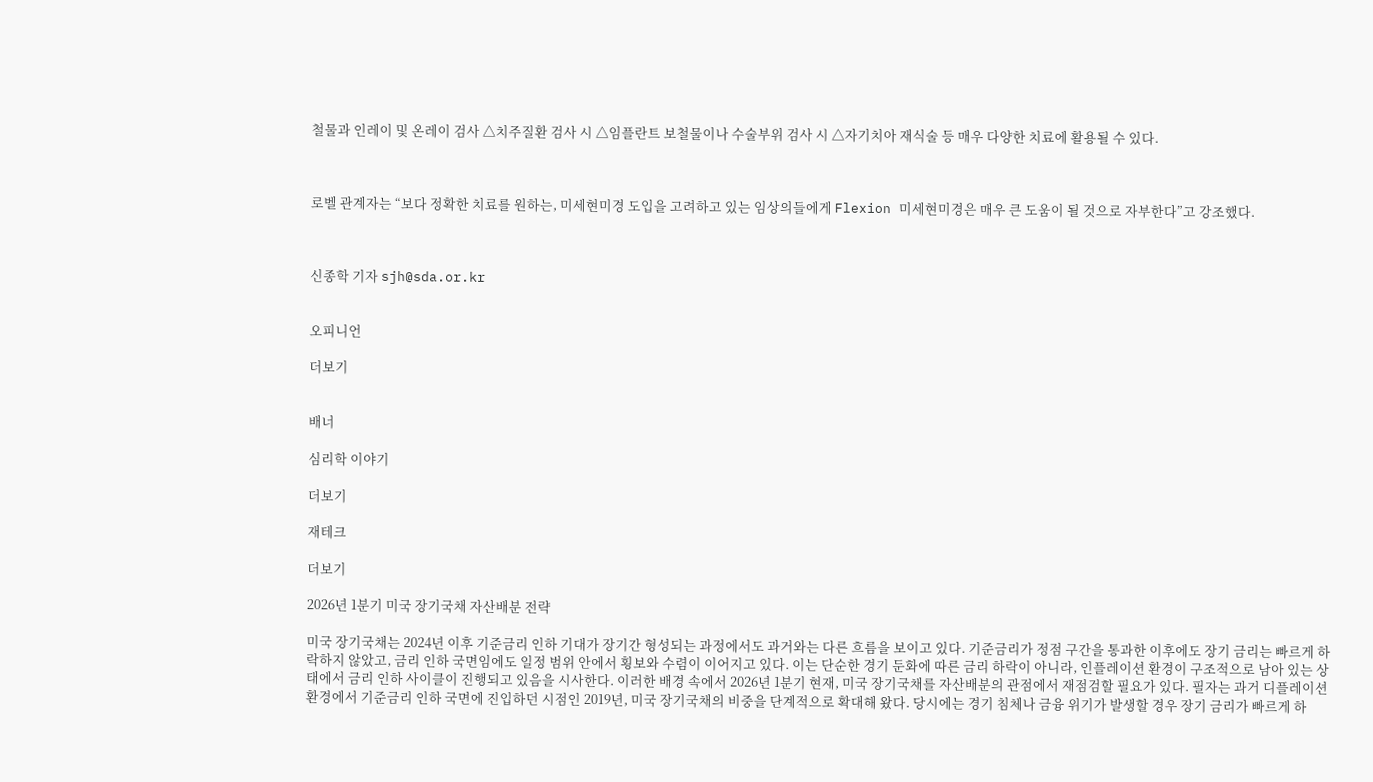철물과 인레이 및 온레이 검사 △치주질환 검사 시 △임플란트 보철물이나 수술부위 검사 시 △자기치아 재식술 등 매우 다양한 치료에 활용될 수 있다.



로벨 관계자는 “보다 정확한 치료를 원하는, 미세현미경 도입을 고려하고 있는 임상의들에게 Flexion 미세현미경은 매우 큰 도움이 될 것으로 자부한다”고 강조했다.



신종학 기자 sjh@sda.or.kr


오피니언

더보기


배너

심리학 이야기

더보기

재테크

더보기

2026년 1분기 미국 장기국채 자산배분 전략

미국 장기국채는 2024년 이후 기준금리 인하 기대가 장기간 형성되는 과정에서도 과거와는 다른 흐름을 보이고 있다. 기준금리가 정점 구간을 통과한 이후에도 장기 금리는 빠르게 하락하지 않았고, 금리 인하 국면임에도 일정 범위 안에서 횡보와 수렴이 이어지고 있다. 이는 단순한 경기 둔화에 따른 금리 하락이 아니라, 인플레이션 환경이 구조적으로 남아 있는 상태에서 금리 인하 사이클이 진행되고 있음을 시사한다. 이러한 배경 속에서 2026년 1분기 현재, 미국 장기국채를 자산배분의 관점에서 재점검할 필요가 있다. 필자는 과거 디플레이션 환경에서 기준금리 인하 국면에 진입하던 시점인 2019년, 미국 장기국채의 비중을 단계적으로 확대해 왔다. 당시에는 경기 침체나 금융 위기가 발생할 경우 장기 금리가 빠르게 하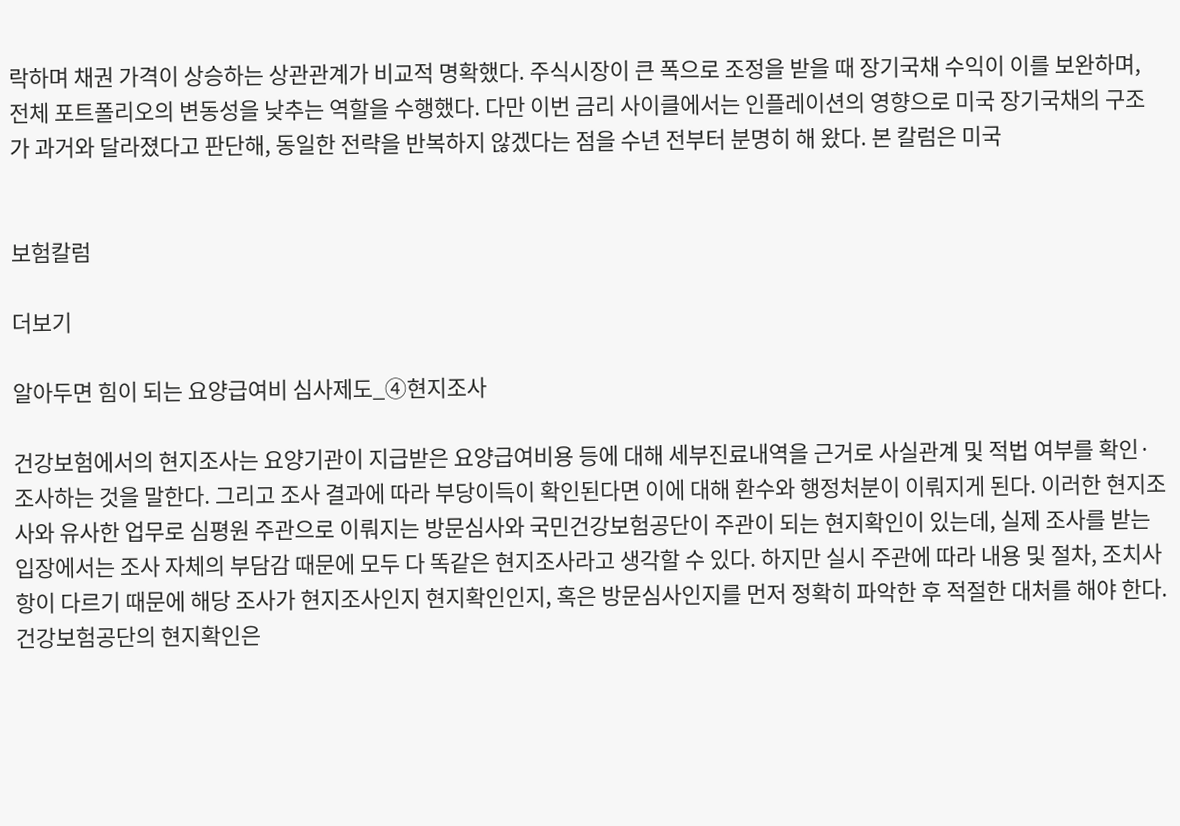락하며 채권 가격이 상승하는 상관관계가 비교적 명확했다. 주식시장이 큰 폭으로 조정을 받을 때 장기국채 수익이 이를 보완하며, 전체 포트폴리오의 변동성을 낮추는 역할을 수행했다. 다만 이번 금리 사이클에서는 인플레이션의 영향으로 미국 장기국채의 구조가 과거와 달라졌다고 판단해, 동일한 전략을 반복하지 않겠다는 점을 수년 전부터 분명히 해 왔다. 본 칼럼은 미국


보험칼럼

더보기

알아두면 힘이 되는 요양급여비 심사제도_④현지조사

건강보험에서의 현지조사는 요양기관이 지급받은 요양급여비용 등에 대해 세부진료내역을 근거로 사실관계 및 적법 여부를 확인·조사하는 것을 말한다. 그리고 조사 결과에 따라 부당이득이 확인된다면 이에 대해 환수와 행정처분이 이뤄지게 된다. 이러한 현지조사와 유사한 업무로 심평원 주관으로 이뤄지는 방문심사와 국민건강보험공단이 주관이 되는 현지확인이 있는데, 실제 조사를 받는 입장에서는 조사 자체의 부담감 때문에 모두 다 똑같은 현지조사라고 생각할 수 있다. 하지만 실시 주관에 따라 내용 및 절차, 조치사항이 다르기 때문에 해당 조사가 현지조사인지 현지확인인지, 혹은 방문심사인지를 먼저 정확히 파악한 후 적절한 대처를 해야 한다. 건강보험공단의 현지확인은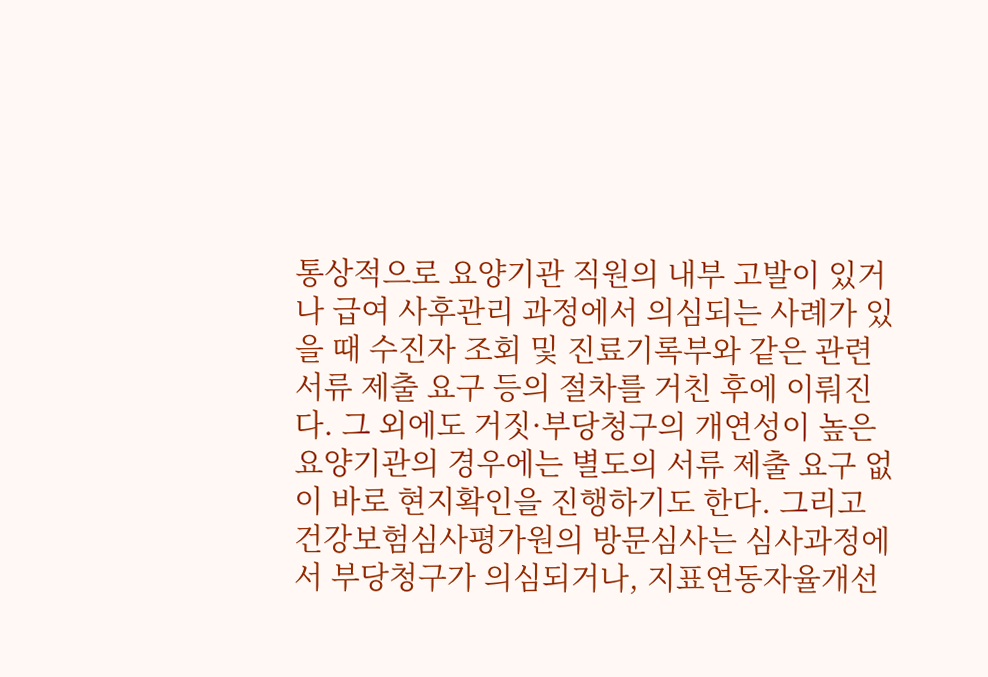통상적으로 요양기관 직원의 내부 고발이 있거나 급여 사후관리 과정에서 의심되는 사례가 있을 때 수진자 조회 및 진료기록부와 같은 관련 서류 제출 요구 등의 절차를 거친 후에 이뤄진다. 그 외에도 거짓·부당청구의 개연성이 높은 요양기관의 경우에는 별도의 서류 제출 요구 없이 바로 현지확인을 진행하기도 한다. 그리고 건강보험심사평가원의 방문심사는 심사과정에서 부당청구가 의심되거나, 지표연동자율개선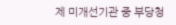제 미개선기관 중 부당청